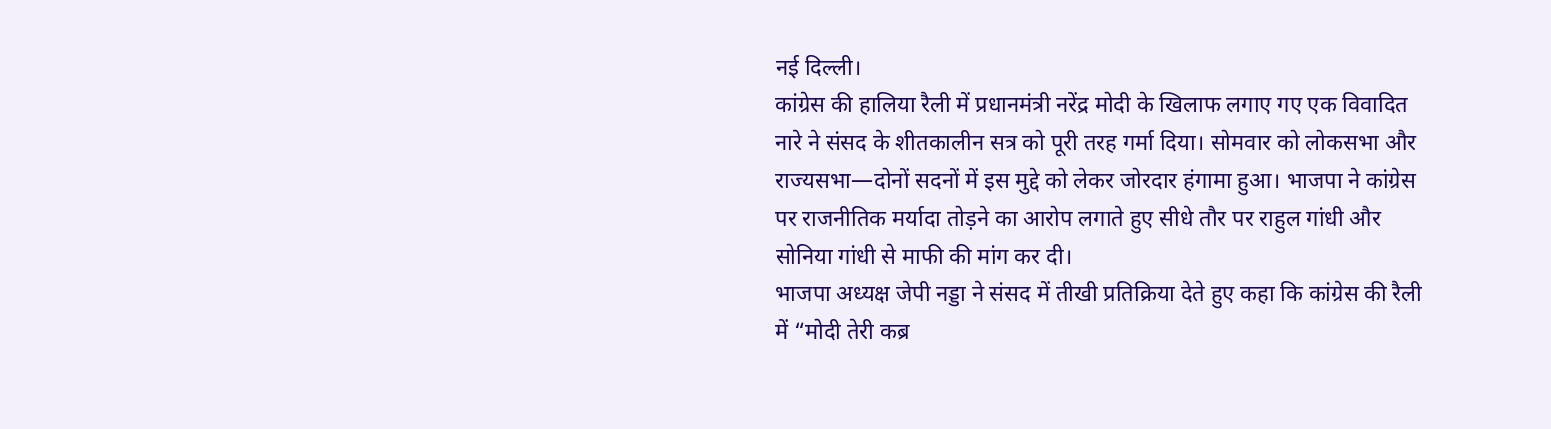नई दिल्ली।
कांग्रेस की हालिया रैली में प्रधानमंत्री नरेंद्र मोदी के खिलाफ लगाए गए एक विवादित नारे ने संसद के शीतकालीन सत्र को पूरी तरह गर्मा दिया। सोमवार को लोकसभा और राज्यसभा—दोनों सदनों में इस मुद्दे को लेकर जोरदार हंगामा हुआ। भाजपा ने कांग्रेस पर राजनीतिक मर्यादा तोड़ने का आरोप लगाते हुए सीधे तौर पर राहुल गांधी और सोनिया गांधी से माफी की मांग कर दी।
भाजपा अध्यक्ष जेपी नड्डा ने संसद में तीखी प्रतिक्रिया देते हुए कहा कि कांग्रेस की रैली में “मोदी तेरी कब्र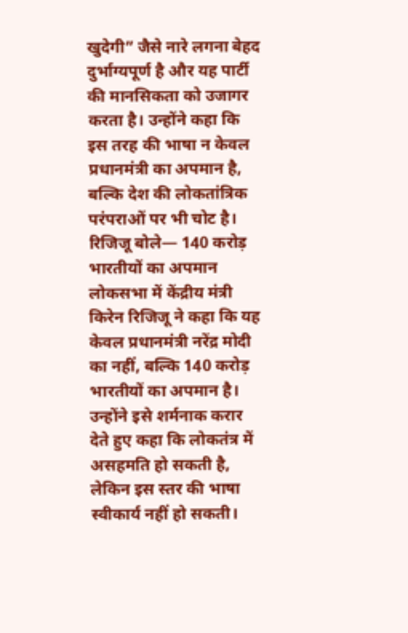खुदेगी” जैसे नारे लगना बेहद दुर्भाग्यपूर्ण है और यह पार्टी की मानसिकता को उजागर करता है। उन्होंने कहा कि इस तरह की भाषा न केवल प्रधानमंत्री का अपमान है, बल्कि देश की लोकतांत्रिक परंपराओं पर भी चोट है।
रिजिजू बोले— 140 करोड़ भारतीयों का अपमान
लोकसभा में केंद्रीय मंत्री किरेन रिजिजू ने कहा कि यह केवल प्रधानमंत्री नरेंद्र मोदी का नहीं, बल्कि 140 करोड़ भारतीयों का अपमान है। उन्होंने इसे शर्मनाक करार देते हुए कहा कि लोकतंत्र में असहमति हो सकती है, लेकिन इस स्तर की भाषा स्वीकार्य नहीं हो सकती।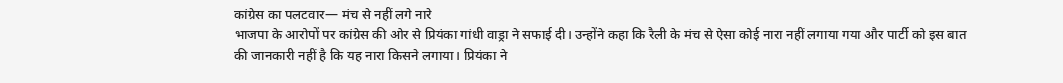कांग्रेस का पलटवार— मंच से नहीं लगे नारे
भाजपा के आरोपों पर कांग्रेस की ओर से प्रियंका गांधी वाड्रा ने सफाई दी। उन्होंने कहा कि रैली के मंच से ऐसा कोई नारा नहीं लगाया गया और पार्टी को इस बात की जानकारी नहीं है कि यह नारा किसने लगाया। प्रियंका ने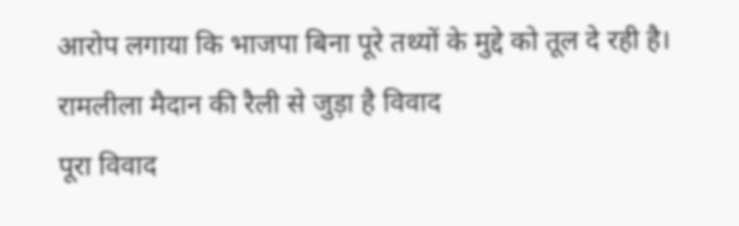आरोप लगाया कि भाजपा बिना पूरे तथ्यों के मुद्दे को तूल दे रही है।
रामलीला मैदान की रैली से जुड़ा है विवाद
पूरा विवाद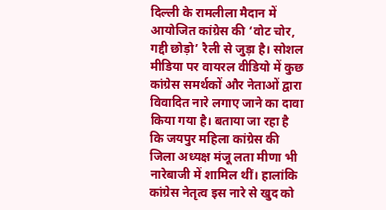दिल्ली के रामलीला मैदान में आयोजित कांग्रेस की ‘वोट चोर, गद्दी छोड़ो’ रैली से जुड़ा है। सोशल मीडिया पर वायरल वीडियो में कुछ कांग्रेस समर्थकों और नेताओं द्वारा विवादित नारे लगाए जाने का दावा किया गया है। बताया जा रहा है कि जयपुर महिला कांग्रेस की जिला अध्यक्ष मंजू लता मीणा भी नारेबाजी में शामिल थीं। हालांकि कांग्रेस नेतृत्व इस नारे से खुद को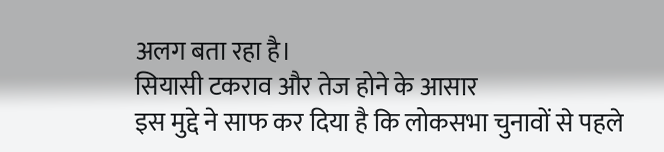अलग बता रहा है।
सियासी टकराव और तेज होने के आसार
इस मुद्दे ने साफ कर दिया है कि लोकसभा चुनावों से पहले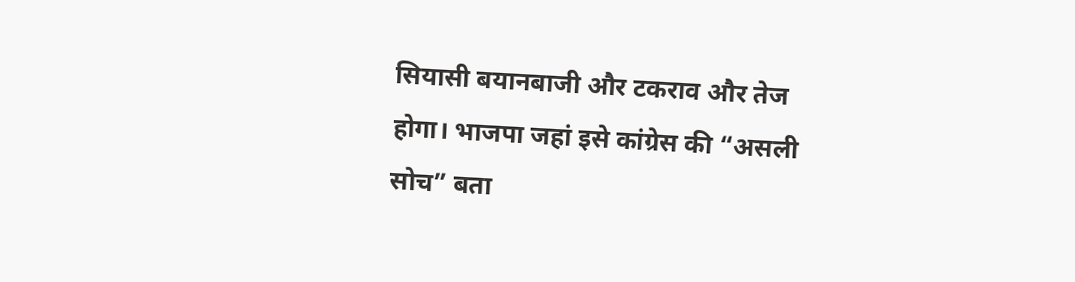सियासी बयानबाजी और टकराव और तेज होगा। भाजपा जहां इसे कांग्रेस की “असली सोच” बता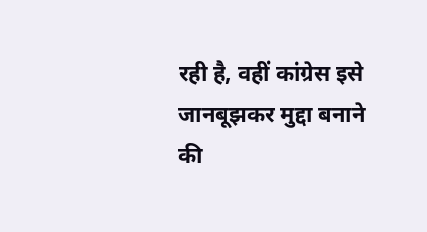रही है, वहीं कांग्रेस इसे जानबूझकर मुद्दा बनाने की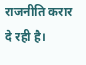राजनीति करार दे रही है।